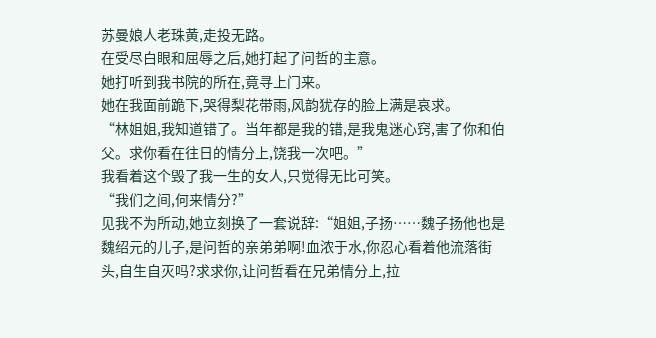苏曼娘人老珠黄,走投无路。
在受尽白眼和屈辱之后,她打起了问哲的主意。
她打听到我书院的所在,竟寻上门来。
她在我面前跪下,哭得梨花带雨,风韵犹存的脸上满是哀求。
“林姐姐,我知道错了。当年都是我的错,是我鬼迷心窍,害了你和伯父。求你看在往日的情分上,饶我一次吧。”
我看着这个毁了我一生的女人,只觉得无比可笑。
“我们之间,何来情分?”
见我不为所动,她立刻换了一套说辞:“姐姐,子扬……魏子扬他也是魏绍元的儿子,是问哲的亲弟弟啊!血浓于水,你忍心看着他流落街头,自生自灭吗?求求你,让问哲看在兄弟情分上,拉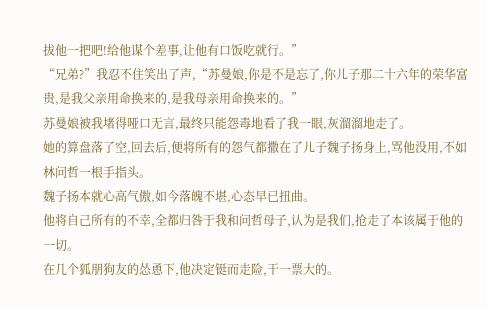拔他一把吧!给他谋个差事,让他有口饭吃就行。”
“兄弟?”我忍不住笑出了声,“苏曼娘,你是不是忘了,你儿子那二十六年的荣华富贵,是我父亲用命换来的,是我母亲用命换来的。”
苏曼娘被我堵得哑口无言,最终只能怨毒地看了我一眼,灰溜溜地走了。
她的算盘落了空,回去后,便将所有的怨气都撒在了儿子魏子扬身上,骂他没用,不如林问哲一根手指头。
魏子扬本就心高气傲,如今落魄不堪,心态早已扭曲。
他将自己所有的不幸,全都归咎于我和问哲母子,认为是我们,抢走了本该属于他的一切。
在几个狐朋狗友的怂恿下,他决定铤而走险,干一票大的。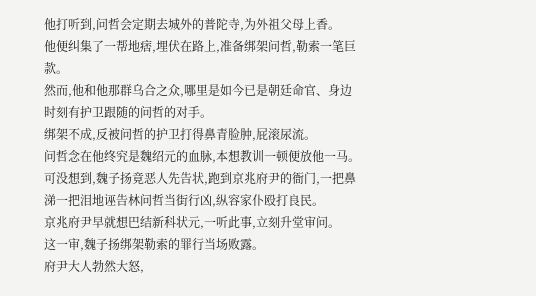他打听到,问哲会定期去城外的普陀寺,为外祖父母上香。
他便纠集了一帮地痞,埋伏在路上,准备绑架问哲,勒索一笔巨款。
然而,他和他那群乌合之众,哪里是如今已是朝廷命官、身边时刻有护卫跟随的问哲的对手。
绑架不成,反被问哲的护卫打得鼻青脸肿,屁滚尿流。
问哲念在他终究是魏绍元的血脉,本想教训一顿便放他一马。
可没想到,魏子扬竟恶人先告状,跑到京兆府尹的衙门,一把鼻涕一把泪地诬告林问哲当街行凶,纵容家仆殴打良民。
京兆府尹早就想巴结新科状元,一听此事,立刻升堂审问。
这一审,魏子扬绑架勒索的罪行当场败露。
府尹大人勃然大怒,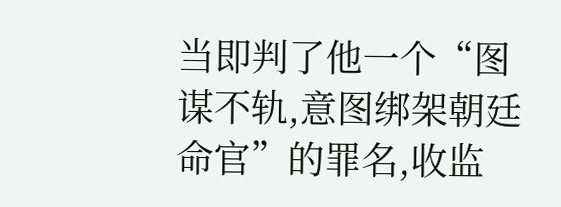当即判了他一个“图谋不轨,意图绑架朝廷命官”的罪名,收监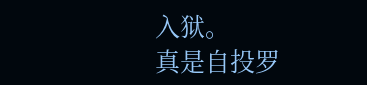入狱。
真是自投罗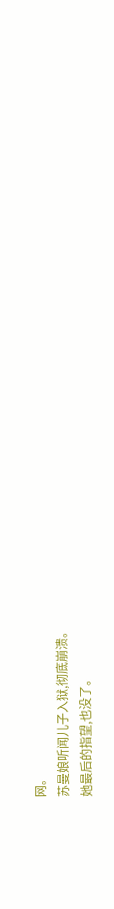网。
苏曼娘听闻儿子入狱,彻底崩溃。
她最后的指望,也没了。